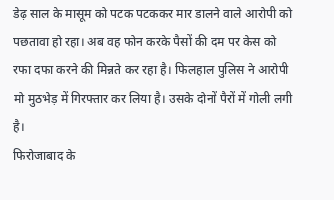डेढ़ साल के मासूम को पटक पटककर मार डालने वाले आरोपी को पछतावा हो रहा। अब वह फोन करके पैसों की दम पर केस को रफा दफा करने की मिन्नते कर रहा है। फिलहाल पुलिस ने आरोपी मो मुठभेड़ में गिरफ्तार कर लिया है। उसके दोनों पैरों में गोली लगी है।
फिरोजाबाद के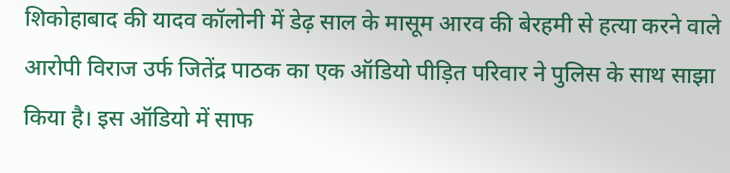शिकोहाबाद की यादव कॉलोनी में डेढ़ साल के मासूम आरव की बेरहमी से हत्या करने वाले आरोपी विराज उर्फ जितेंद्र पाठक का एक ऑडियो पीड़ित परिवार ने पुलिस के साथ साझा किया है। इस ऑडियो में साफ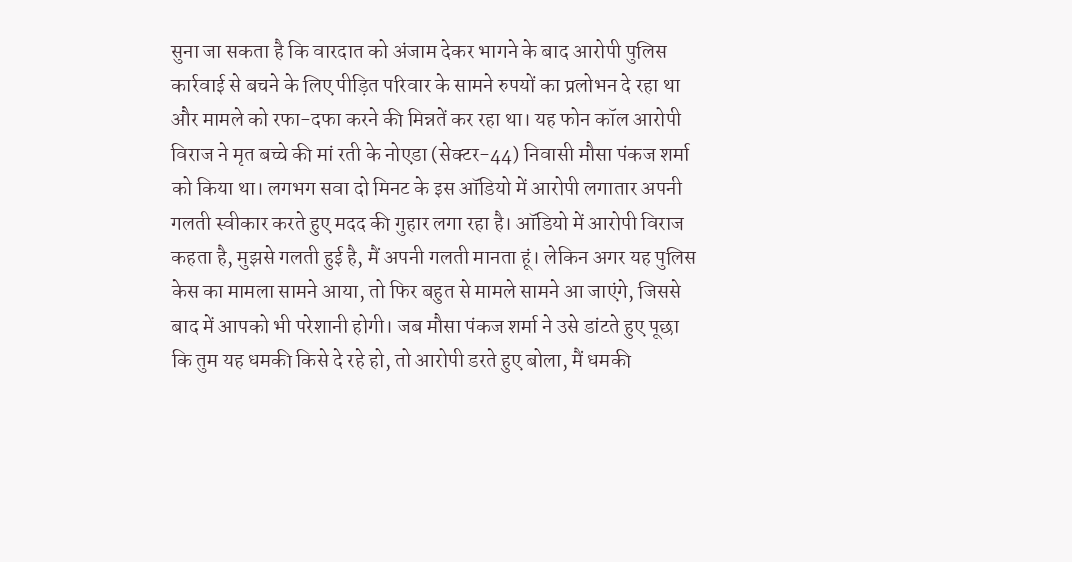सुना जा सकता है कि वारदात को अंजाम देकर भागने के बाद आरोपी पुलिस कार्रवाई से बचने के लिए पीड़ित परिवार के सामने रुपयों का प्रलोभन दे रहा था और मामले को रफा-दफा करने की मिन्नतें कर रहा था। यह फोन कॉल आरोपी विराज ने मृत बच्चे की मां रती के नोएडा (सेक्टर-44) निवासी मौसा पंकज शर्मा को किया था। लगभग सवा दो मिनट के इस ऑडियो में आरोपी लगातार अपनी गलती स्वीकार करते हुए मदद की गुहार लगा रहा है। ऑडियो में आरोपी विराज कहता है, मुझसे गलती हुई है, मैं अपनी गलती मानता हूं। लेकिन अगर यह पुलिस केस का मामला सामने आया, तो फिर बहुत से मामले सामने आ जाएंगे, जिससे बाद में आपको भी परेशानी होगी। जब मौसा पंकज शर्मा ने उसे डांटते हुए पूछा कि तुम यह धमकी किसे दे रहे हो, तो आरोपी डरते हुए बोला, मैं धमकी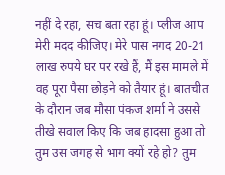नहीं दे रहा, सच बता रहा हूं। प्लीज आप मेरी मदद कीजिए। मेरे पास नगद 20-21 लाख रुपये घर पर रखे हैं, मैं इस मामले में वह पूरा पैसा छोड़ने को तैयार हूं। बातचीत के दौरान जब मौसा पंकज शर्मा ने उससे तीखे सवाल किए कि जब हादसा हुआ तो तुम उस जगह से भाग क्यों रहे हो? तुम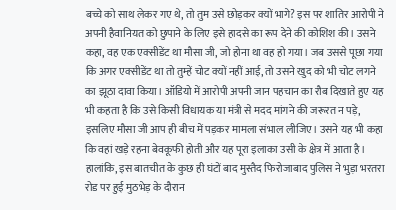बच्चे को साथ लेकर गए थे, तो तुम उसे छोड़कर क्यों भागे? इस पर शातिर आरोपी ने अपनी हैवानियत को छुपाने के लिए इसे हादसे का रूप देने की कोशिश की। उसने कहा, वह एक एक्सीडेंट था मौसा जी, जो होना था वह हो गया। जब उससे पूछा गया कि अगर एक्सीडेंट था तो तुम्हें चोट क्यों नहीं आई, तो उसने खुद को भी चोट लगने का झूठा दावा किया। ऑडियो में आरोपी अपनी जान पहचान का रौब दिखाते हुए यह भी कहता है कि उसे किसी विधायक या मंत्री से मदद मांगने की जरूरत न पड़े, इसलिए मौसा जी आप ही बीच में पड़कर मामला संभाल लीजिए। उसने यह भी कहा कि वहां खड़े रहना बेवकूफी होती और यह पूरा इलाका उसी के क्षेत्र में आता है। हालांकि, इस बातचीत के कुछ ही घंटों बाद मुस्तैद फिरोजाबाद पुलिस ने भुड़ा भरतरा रोड पर हुई मुठभेड़ के दौरान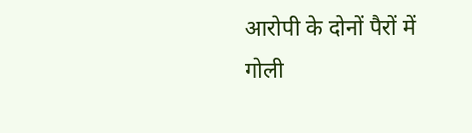आरोपी के दोनों पैरों में गोली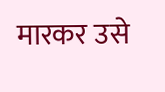मारकर उसे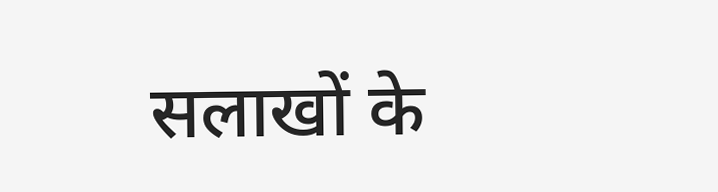सलाखों के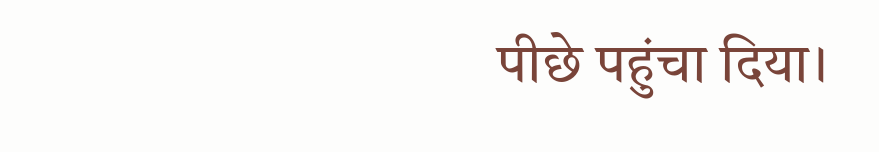पीछे पहुंचा दिया।